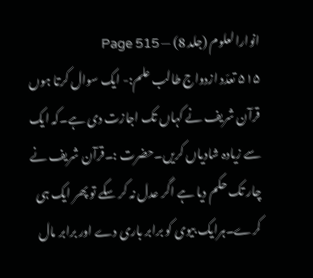انوارالعلوم (جلد 8) — Page 515
۵۱۵ تعدّد ازدواج طالب علم:- ایک سوال کرتا ہوں قرآن شریف نے کہاں تک اجازت دی ہے۔کہ ایک سے زیادہ شادیاں کریں۔حضرت :۔قرآن شریف نے چار تک حکم دیا ہے اگر عدل نہ کر سکے تو پھر ایک ہی کرے۔ہرایک بیوی کو برابر باری دے اور برابر مال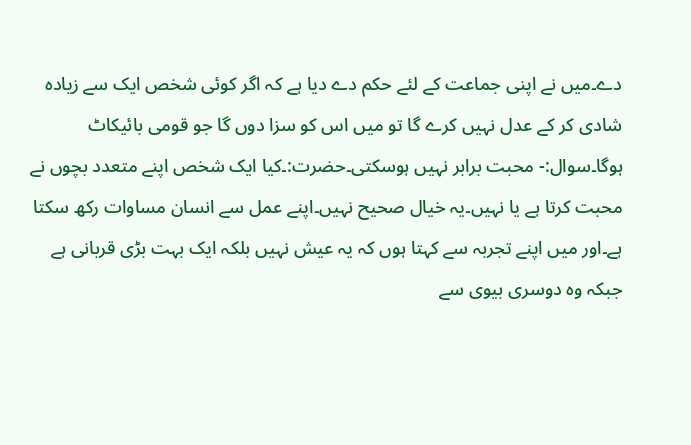دے۔میں نے اپنی جماعت کے لئے حکم دے دیا ہے کہ اگر کوئی شخص ایک سے زیادہ شادی کر کے عدل نہیں کرے گا تو میں اس کو سزا دوں گا جو قومی بائیکاٹ ہوگا۔سوال:- محبت برابر نہیں ہوسکتی۔حضرت:۔کیا ایک شخص اپنے متعدد بچوں نے محبت کرتا ہے یا نہیں۔یہ خیال صحیح نہیں۔اپنے عمل سے انسان مساوات رکھ سکتا ہے۔اور میں اپنے تجربہ سے کہتا ہوں کہ یہ عیش نہیں بلکہ ایک بہت بڑی قربانی ہے جبکہ وہ دوسری بیوی سے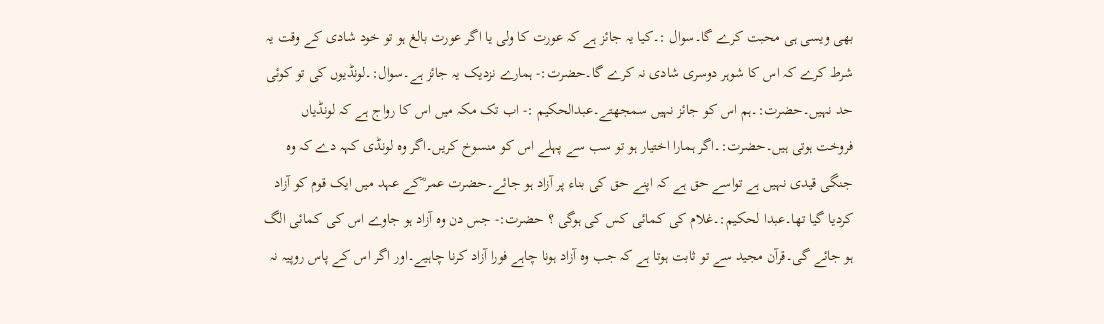بھی ویسی ہی محبت کرے گا۔سوال :۔کیا یہ جائز ہے کہ عورت کا ولی یا اگر عورت بالغ ہو تو خود شادی کے وقت یہ شرط کرے کہ اس کا شوہر دوسری شادی نہ کرے گا۔حضرت:- ہمارے نزدیک یہ جائز ہے۔سوال:۔لونڈیوں کی تو کوئی حد نہیں۔حضرت:۔ہم اس کو جائز نہیں سمجھتے۔عبدالحکیم :- اب تک مکہ میں اس کا رواج ہے کہ لونڈیاں فروخت ہوتی ہیں۔حضرت:۔اگر ہمارا اختیار ہو تو سب سے پہلے اس کو منسوخ کریں۔اگر وہ لونڈی کہہ دے کہ وہ جنگی قیدی نہیں ہے تواسے حق ہے کہ اپنے حق کی بناء پر آزاد ہو جائے۔حضرت عمر ؓکے عہد میں ایک قوم کو آزاد کردیا گیا تھا۔عبدا لحکیم:۔غلام کی کمائی کس کی ہوگی ؟ حضرت:- جس دن وہ آزاد ہو جاوے اس کی کمائی الگ ہو جائے گی۔قرآن مجید سے تو ثابت ہوتا ہے کہ جب وہ آزاد ہونا چاہے فورا آزاد کرنا چاہیے۔اور اگر اس کے پاس روپیہ نہ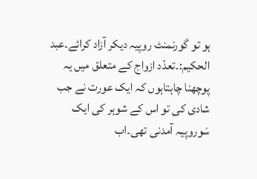ہو تو گورنمنٹ روپیہ دیکر آزاد کرائے۔عبد الحکیم:۔تعدّد ازواج کے متعلق میں یہ پوچھنا چاہتاہوں کہ ایک عورت نے جب شادی کی تو اس کے شوہر کی ایک سَوروپیہ آمدنی تھی۔اب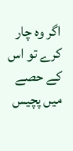اگر وہ چار کرے تو اس کے حصے میں پچیس